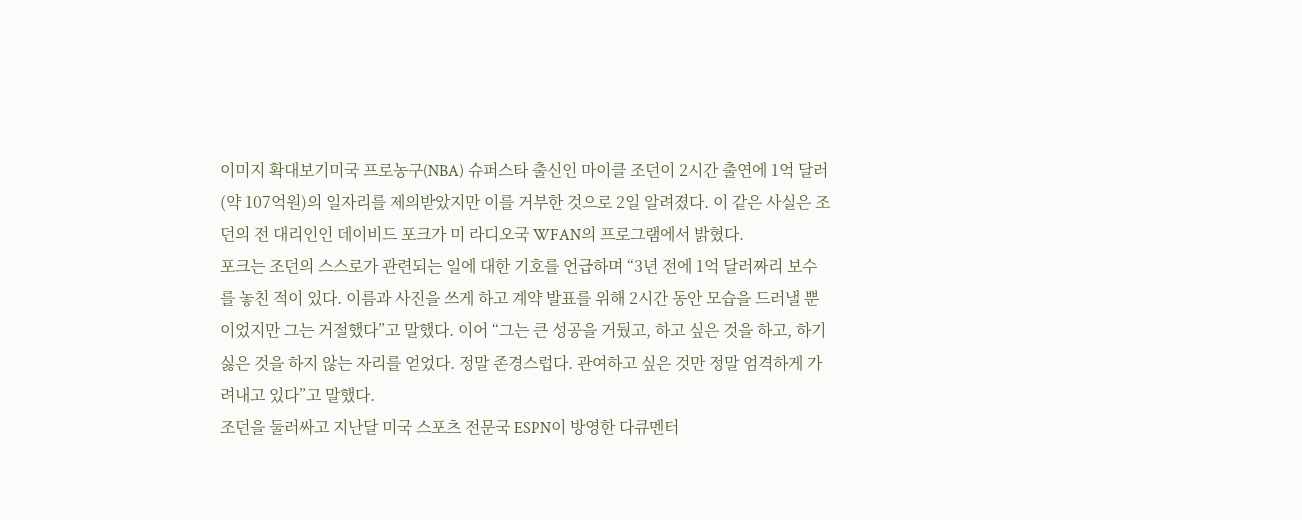이미지 확대보기미국 프로농구(NBA) 슈퍼스타 출신인 마이클 조던이 2시간 출연에 1억 달러(약 107억원)의 일자리를 제의받았지만 이를 거부한 것으로 2일 알려졌다. 이 같은 사실은 조던의 전 대리인인 데이비드 포크가 미 라디오국 WFAN의 프로그램에서 밝혔다.
포크는 조던의 스스로가 관련되는 일에 대한 기호를 언급하며 “3년 전에 1억 달러짜리 보수를 놓친 적이 있다. 이름과 사진을 쓰게 하고 계약 발표를 위해 2시간 동안 모습을 드러낼 뿐이었지만 그는 거절했다”고 말했다. 이어 “그는 큰 성공을 거뒀고, 하고 싶은 것을 하고, 하기 싫은 것을 하지 않는 자리를 얻었다. 정말 존경스럽다. 관여하고 싶은 것만 정말 엄격하게 가려내고 있다”고 말했다.
조던을 둘러싸고 지난달 미국 스포츠 전문국 ESPN이 방영한 다큐멘터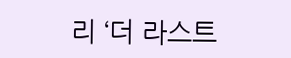리 ‘더 라스트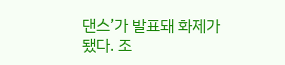댄스’가 발표돼 화제가 됐다. 조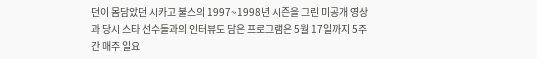던이 몸담았던 시카고 불스의 1997~1998년 시즌을 그린 미공개 영상과 당시 스타 선수들과의 인터뷰도 담은 프로그램은 5월 17일까지 5주간 매주 일요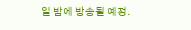일 밤에 방송될 예정.